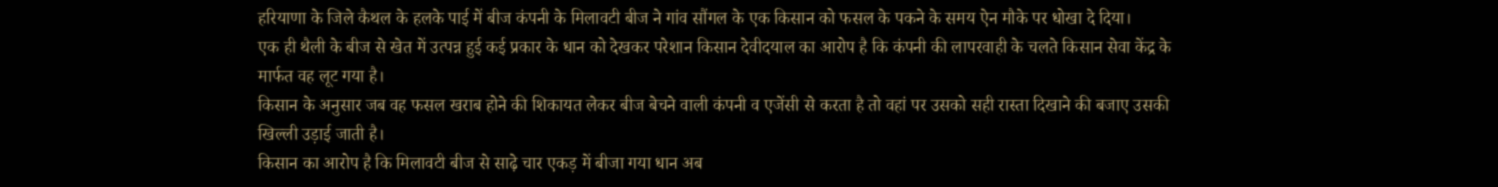हरियाणा के जिले कैथल के हलके पाई में बीज कंपनी के मिलावटी बीज ने गांव सौंगल के एक किसान को फसल के पकने के समय ऐन मौके पर धोखा दे दिया।
एक ही थैली के बीज से खेत में उत्पन्न हुई कई प्रकार के धान को देखकर परेशान किसान देवीदयाल का आरोप है कि कंपनी की लापरवाही के चलते किसान सेवा केंद्र के मार्फत वह लूट गया है।
किसान के अनुसार जब वह फसल खराब होने की शिकायत लेकर बीज बेचने वाली कंपनी व एजेंसी से करता है तो वहां पर उसको सही रास्ता दिखाने की बजाए उसकी खिल्ली उड़ाई जाती है।
किसान का आरोप है कि मिलावटी बीज से साढ़े चार एकड़ में बीजा गया धान अब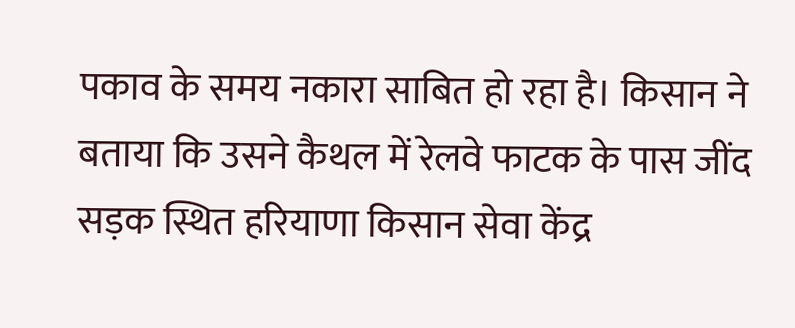पकाव के समय नकारा साबित हो रहा है। किसान ने बताया कि उसने कैथल में रेलवे फाटक के पास जींद सड़क स्थित हरियाणा किसान सेवा केंद्र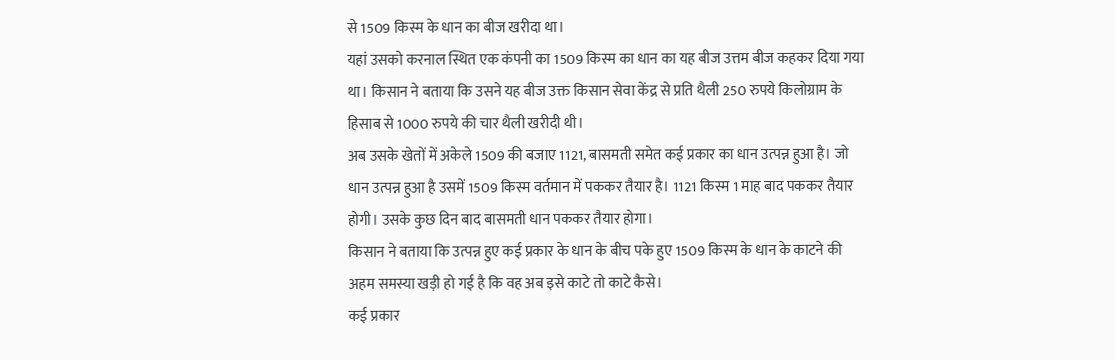से 1509 किस्म के धान का बीज खरीदा था।
यहां उसको करनाल स्थित एक कंपनी का 1509 किस्म का धान का यह बीज उत्तम बीज कहकर दिया गया था। किसान ने बताया कि उसने यह बीज उक्त किसान सेवा केंद्र से प्रति थैली 250 रुपये किलोग्राम के हिसाब से 1000 रुपये की चार थैली खरीदी थी।
अब उसके खेतों में अकेले 1509 की बजाए 1121, बासमती समेत कई प्रकार का धान उत्पन्न हुआ है। जो धान उत्पन्न हुआ है उसमें 1509 किस्म वर्तमान में पककर तैयार है। 1121 किस्म 1 माह बाद पककर तैयार होगी। उसके कुछ दिन बाद बासमती धान पककर तैयार होगा।
किसान ने बताया कि उत्पन्न हुए कई प्रकार के धान के बीच पके हुए 1509 किस्म के धान के काटने की अहम समस्या खड़ी हो गई है कि वह अब इसे काटे तो काटे कैसे।
कई प्रकार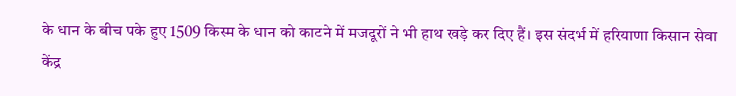के धान के बीच पके हुए 1509 किस्म के धान को काटने में मजदूरों ने भी हाथ खड़े कर दिए हैं। इस संदर्भ में हरियाणा किसान सेवा केंद्र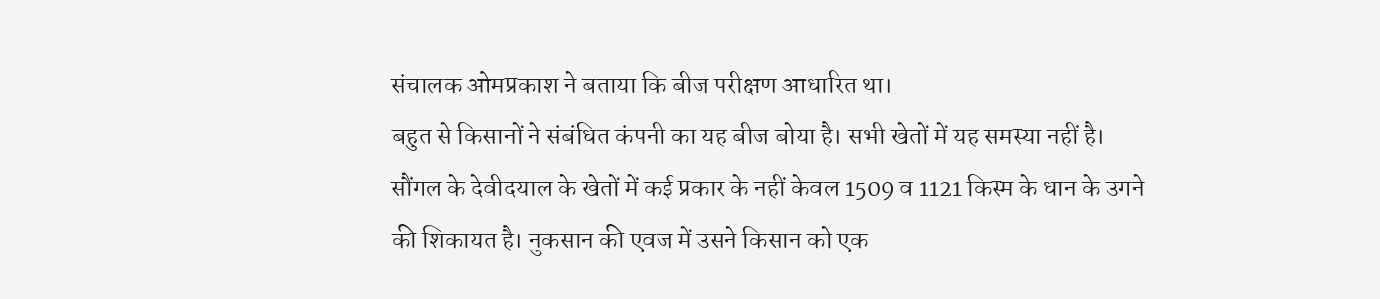संचालक ओमप्रकाश ने बताया कि बीज परीक्षण आधारित था।
बहुत से किसानों ने संबंधित कंपनी का यह बीज बोया है। सभी खेतों में यह समस्या नहीं है। सौंगल के देवीदयाल के खेतों में कई प्रकार के नहीं केवल 1509 व 1121 किस्म के धान के उगने की शिकायत है। नुकसान की एवज में उसने किसान को एक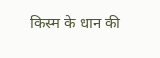किस्म के धान की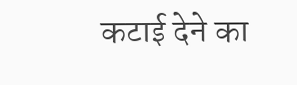कटाई देने का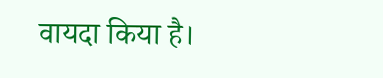वायदा किया है।